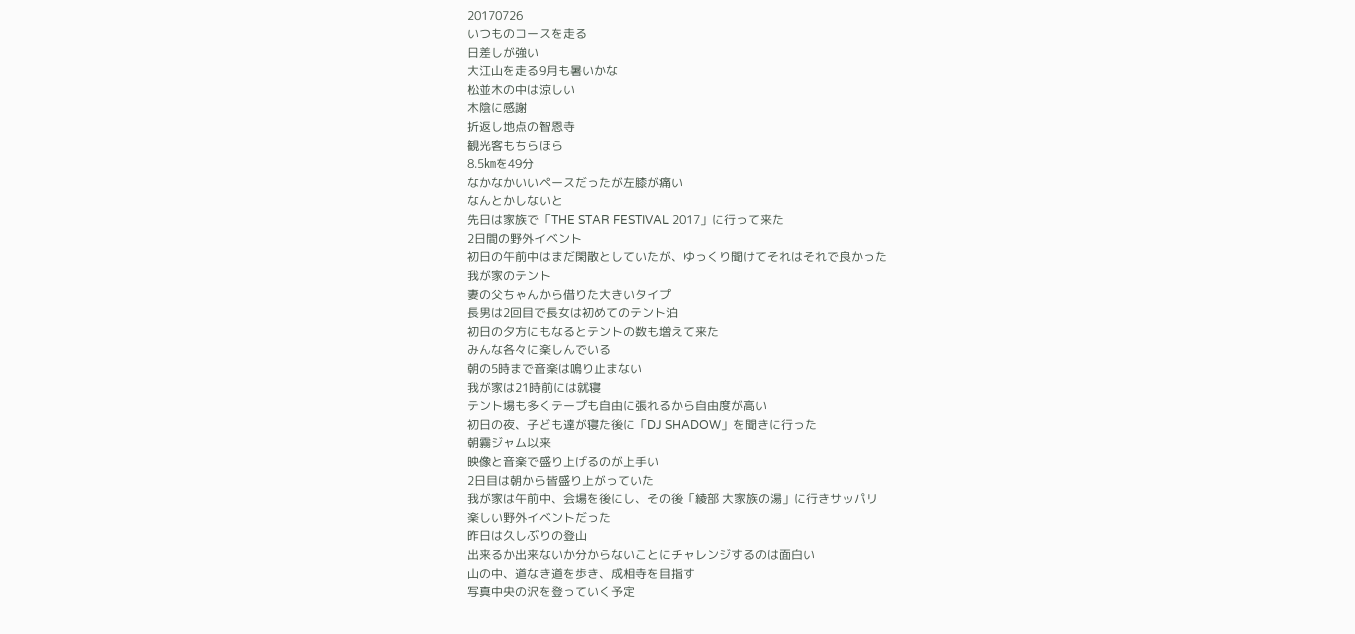20170726
いつものコースを走る
日差しが強い
大江山を走る9月も暑いかな
松並木の中は涼しい
木陰に感謝
折返し地点の智恩寺
観光客もちらほら
8.5㎞を49分
なかなかいいペースだったが左膝が痛い
なんとかしないと
先日は家族で「THE STAR FESTIVAL 2017」に行って来た
2日間の野外イベント
初日の午前中はまだ閑散としていたが、ゆっくり聞けてそれはそれで良かった
我が家のテント
妻の父ちゃんから借りた大きいタイプ
長男は2回目で長女は初めてのテント泊
初日の夕方にもなるとテントの数も増えて来た
みんな各々に楽しんでいる
朝の5時まで音楽は鳴り止まない
我が家は21時前には就寝
テント場も多くテープも自由に張れるから自由度が高い
初日の夜、子ども達が寝た後に「DJ SHADOW」を聞きに行った
朝霧ジャム以来
映像と音楽で盛り上げるのが上手い
2日目は朝から皆盛り上がっていた
我が家は午前中、会場を後にし、その後「綾部 大家族の湯」に行きサッパリ
楽しい野外イベントだった
昨日は久しぶりの登山
出来るか出来ないか分からないことにチャレンジするのは面白い
山の中、道なき道を歩き、成相寺を目指す
写真中央の沢を登っていく予定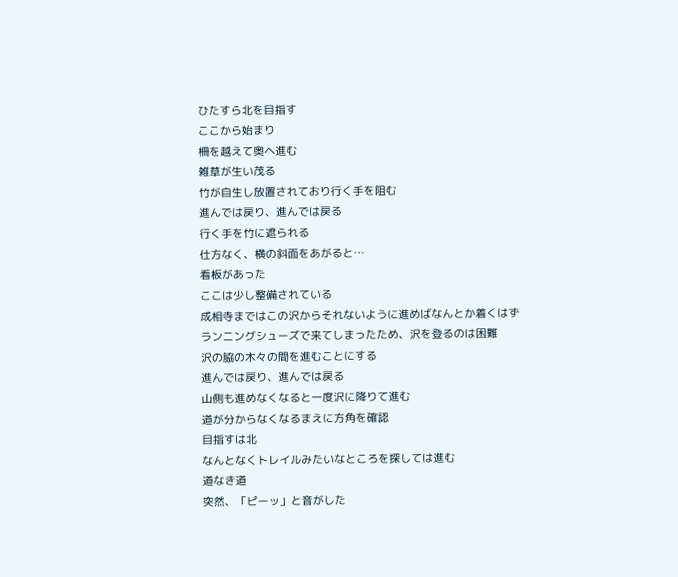ひたすら北を目指す
ここから始まり
柵を越えて奥ヘ進む
雑草が生い茂る
竹が自生し放置されており行く手を阻む
進んでは戻り、進んでは戻る
行く手を竹に遮られる
仕方なく、横の斜面をあがると…
看板があった
ここは少し整備されている
成相寺まではこの沢からそれないように進めばなんとか着くはず
ランニングシューズで来てしまったため、沢を登るのは困難
沢の脇の木々の間を進むことにする
進んでは戻り、進んでは戻る
山側も進めなくなると一度沢に降りて進む
道が分からなくなるまえに方角を確認
目指すは北
なんとなくトレイルみたいなところを探しては進む
道なき道
突然、「ピーッ」と音がした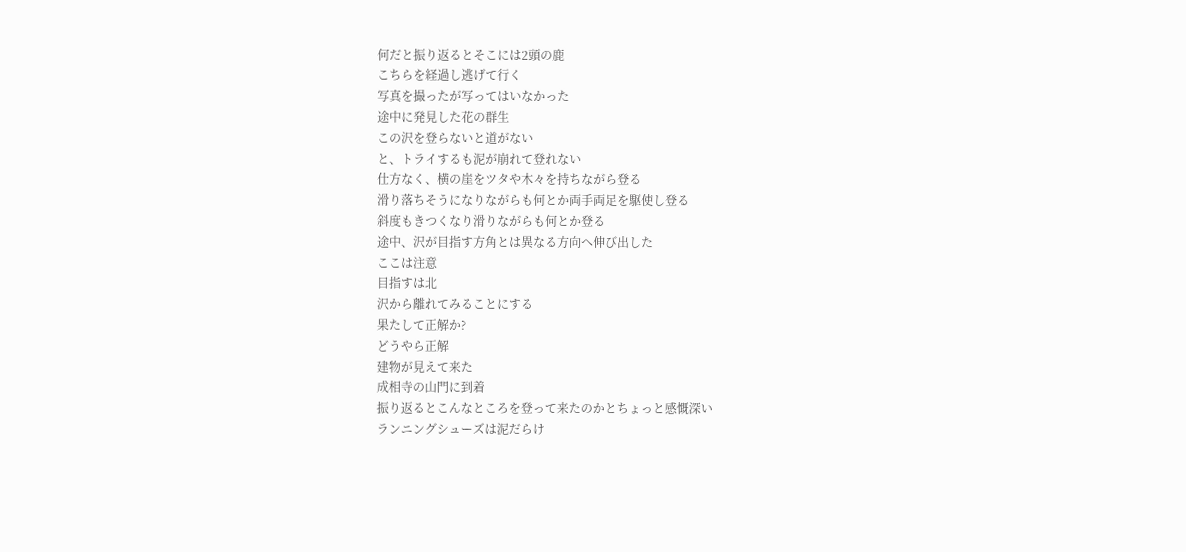何だと振り返るとそこには2頭の鹿
こちらを経過し逃げて行く
写真を撮ったが写ってはいなかった
途中に発見した花の群生
この沢を登らないと道がない
と、トライするも泥が崩れて登れない
仕方なく、横の崖をツタや木々を持ちながら登る
滑り落ちそうになりながらも何とか両手両足を駆使し登る
斜度もきつくなり滑りながらも何とか登る
途中、沢が目指す方角とは異なる方向へ伸び出した
ここは注意
目指すは北
沢から離れてみることにする
果たして正解か?
どうやら正解
建物が見えて来た
成相寺の山門に到着
振り返るとこんなところを登って来たのかとちょっと感慨深い
ランニングシューズは泥だらけ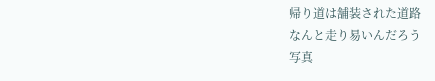帰り道は舗装された道路
なんと走り易いんだろう
写真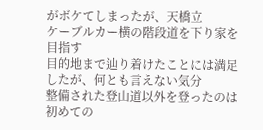がボケてしまったが、天橋立
ケーブルカー横の階段道を下り家を目指す
目的地まで辿り着けたことには満足したが、何とも言えない気分
整備された登山道以外を登ったのは初めての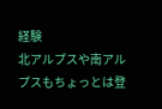経験
北アルプスや南アルプスもちょっとは登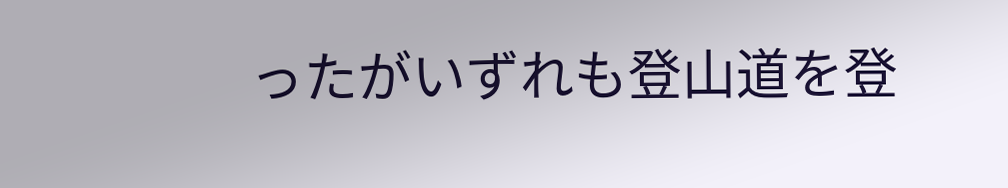ったがいずれも登山道を登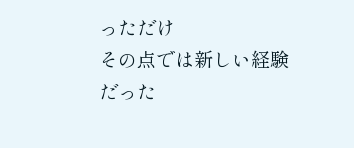っただけ
その点では新しい経験だった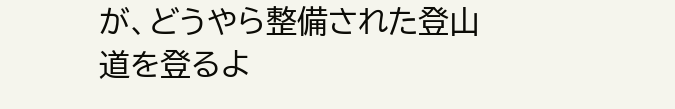が、どうやら整備された登山道を登るよ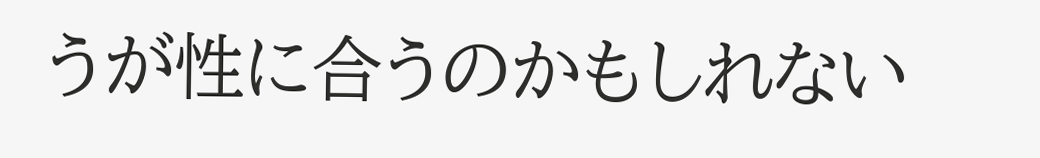うが性に合うのかもしれない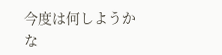今度は何しようかな